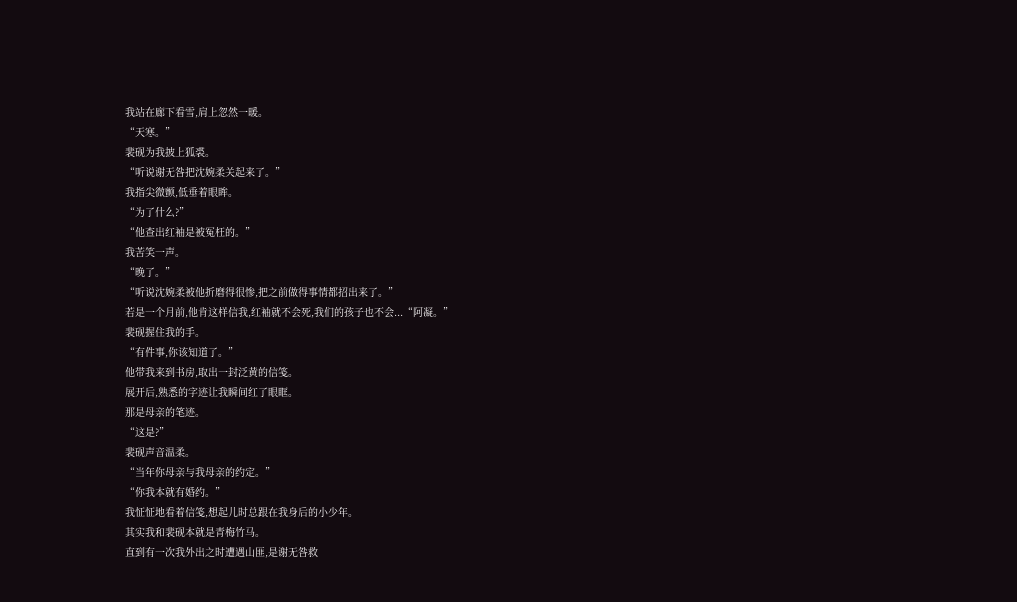我站在廊下看雪,肩上忽然一暖。
“天寒。”
裴砚为我披上狐裘。
“听说谢无咎把沈婉柔关起来了。”
我指尖微颤,低垂着眼眸。
“为了什么?”
“他查出红袖是被冤枉的。”
我苦笑一声。
“晚了。”
“听说沈婉柔被他折磨得很惨,把之前做得事情都招出来了。”
若是一个月前,他肯这样信我,红袖就不会死,我们的孩子也不会...“阿凝。”
裴砚握住我的手。
“有件事,你该知道了。”
他带我来到书房,取出一封泛黄的信笺。
展开后,熟悉的字迹让我瞬间红了眼眶。
那是母亲的笔迹。
“这是?”
裴砚声音温柔。
“当年你母亲与我母亲的约定。”
“你我本就有婚约。”
我怔怔地看着信笺,想起儿时总跟在我身后的小少年。
其实我和裴砚本就是青梅竹马。
直到有一次我外出之时遭遇山匪,是谢无咎救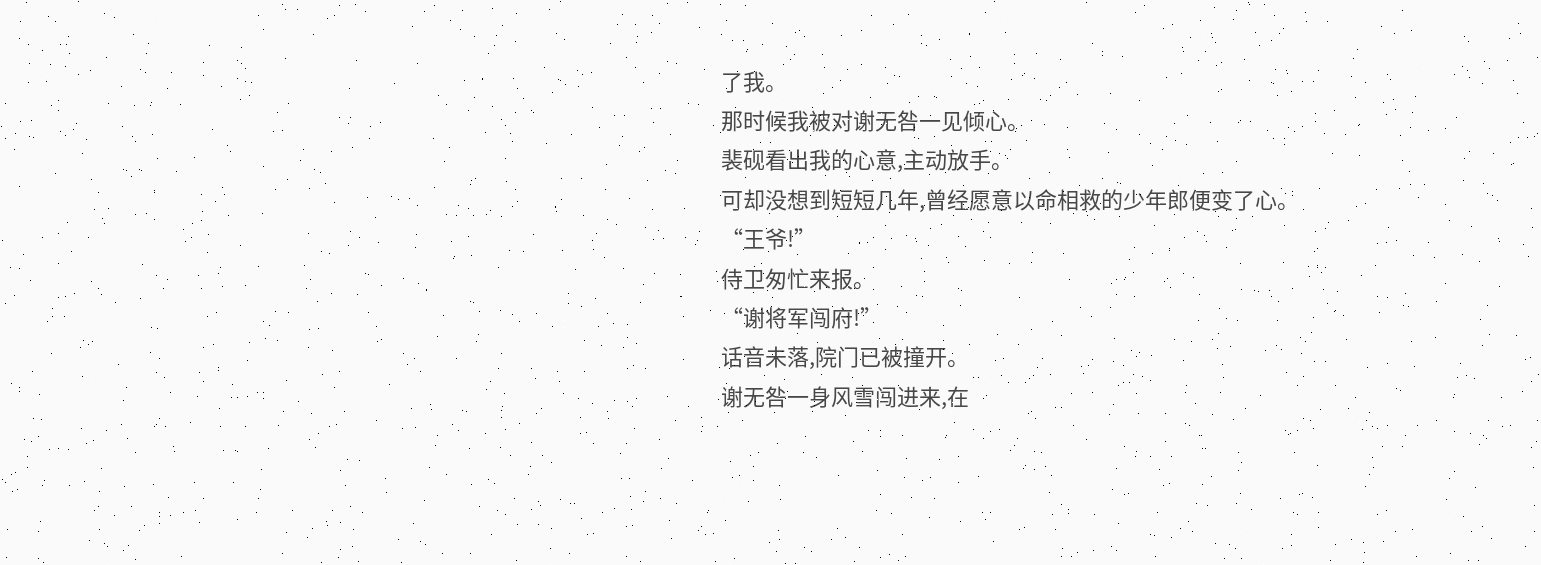了我。
那时候我被对谢无咎一见倾心。
裴砚看出我的心意,主动放手。
可却没想到短短几年,曾经愿意以命相救的少年郎便变了心。
“王爷!”
侍卫匆忙来报。
“谢将军闯府!”
话音未落,院门已被撞开。
谢无咎一身风雪闯进来,在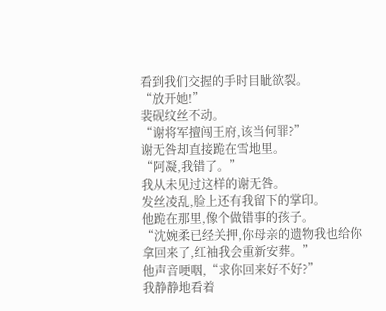看到我们交握的手时目眦欲裂。
“放开她!”
裴砚纹丝不动。
“谢将军擅闯王府,该当何罪?”
谢无咎却直接跪在雪地里。
“阿凝,我错了。”
我从未见过这样的谢无咎。
发丝凌乱,脸上还有我留下的掌印。
他跪在那里,像个做错事的孩子。
“沈婉柔已经关押,你母亲的遗物我也给你拿回来了,红袖我会重新安葬。”
他声音哽咽,“求你回来好不好?”
我静静地看着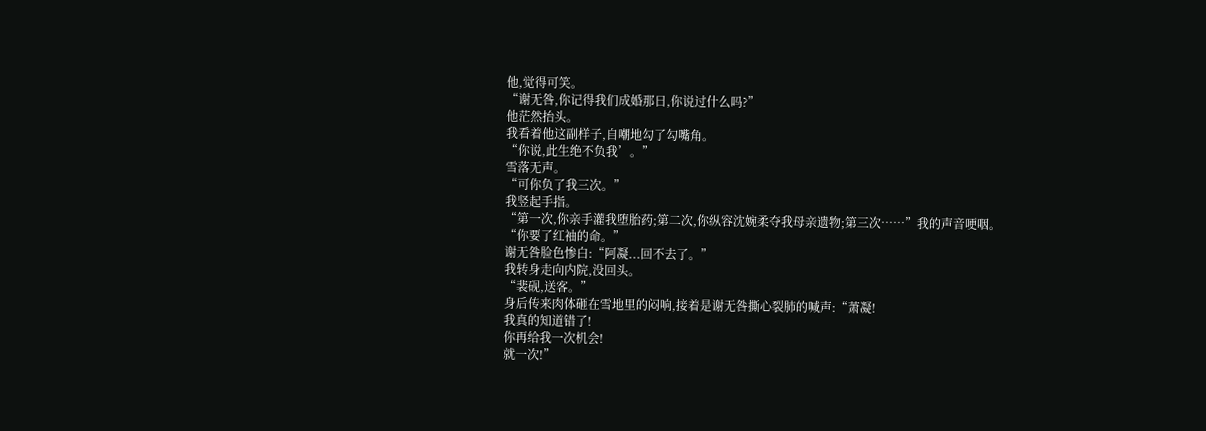他,觉得可笑。
“谢无咎,你记得我们成婚那日,你说过什么吗?”
他茫然抬头。
我看着他这副样子,自嘲地勾了勾嘴角。
“你说,此生绝不负我’。”
雪落无声。
“可你负了我三次。”
我竖起手指。
“第一次,你亲手灌我堕胎药;第二次,你纵容沈婉柔夺我母亲遗物;第三次……”我的声音哽咽。
“你要了红袖的命。”
谢无咎脸色惨白:“阿凝...回不去了。”
我转身走向内院,没回头。
“裴砚,送客。”
身后传来肉体砸在雪地里的闷响,接着是谢无咎撕心裂肺的喊声:“萧凝!
我真的知道错了!
你再给我一次机会!
就一次!”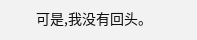可是,我没有回头。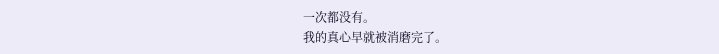一次都没有。
我的真心早就被消磨完了。